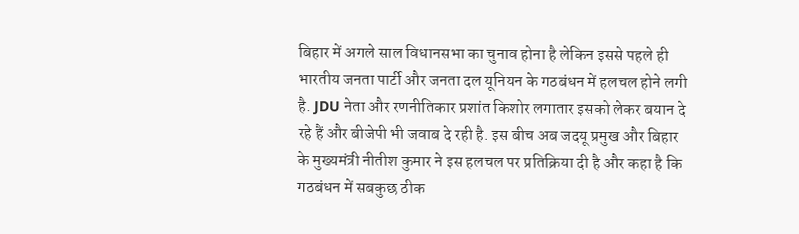बिहार में अगले साल विधानसभा का चुनाव होना है लेकिन इससे पहले ही भारतीय जनता पार्टी और जनता दल यूनियन के गठबंधन में हलचल होने लगी है. JDU नेता और रणनीतिकार प्रशांत किशोर लगातार इसको लेकर बयान दे रहे हैं और बीजेपी भी जवाब दे रही है. इस बीच अब जदयू प्रमुख और बिहार के मुख्यमंत्री नीतीश कुमार ने इस हलचल पर प्रतिक्रिया दी है और कहा है कि गठबंधन में सबकुछ ठीक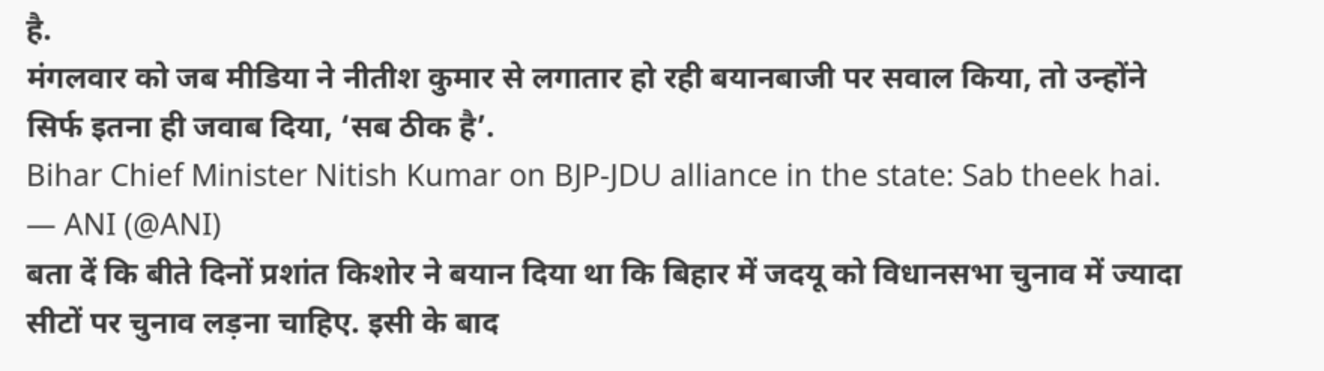है.
मंगलवार को जब मीडिया ने नीतीश कुमार से लगातार हो रही बयानबाजी पर सवाल किया, तो उन्होंने सिर्फ इतना ही जवाब दिया, ‘सब ठीक है’.
Bihar Chief Minister Nitish Kumar on BJP-JDU alliance in the state: Sab theek hai.
— ANI (@ANI)
बता दें कि बीते दिनों प्रशांत किशोर ने बयान दिया था कि बिहार में जदयू को विधानसभा चुनाव में ज्यादा सीटों पर चुनाव लड़ना चाहिए. इसी के बाद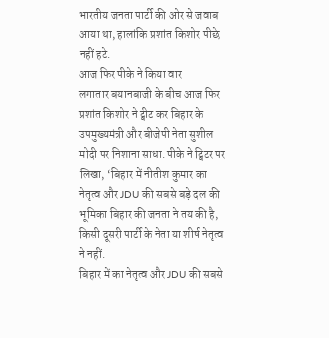भारतीय जनता पार्टी की ओर से जवाब आया था, हालांकि प्रशांत किशोर पीछे नहीं हटे.
आज फिर पीके ने किया वार
लगातार बयानबाजी के बीच आज फिर प्रशांत किशोर ने ट्वीट कर बिहार के उपमुख्यमंत्री और बीजेपी नेता सुशील मोदी पर निशाना साधा. पीके ने ट्विटर पर लिखा, ‘बिहार में नीतीश कुमार का नेतृत्व और JDU की सबसे बड़े दल की भूमिका बिहार की जनता ने तय की है, किसी दूसरी पार्टी के नेता या शीर्ष नेतृत्व ने नहीं.
बिहार में का नेतृत्व और JDU की सबसे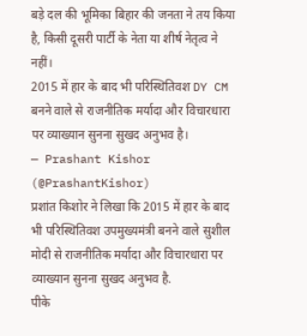बड़े दल की भूमिका बिहार की जनता ने तय किया है, किसी दूसरी पार्टी के नेता या शीर्ष नेतृत्व ने नहीं।
2015 में हार के बाद भी परिस्थितिवश DY CM बनने वाले से राजनीतिक मर्यादा और विचारधारा पर व्याख्यान सुनना सुखद अनुभव है।
— Prashant Kishor (@PrashantKishor)
प्रशांत किशोर ने लिखा कि 2015 में हार के बाद भी परिस्थितिवश उपमुख्यमंत्री बनने वाले सुशील मोदी से राजनीतिक मर्यादा और विचारधारा पर व्याख्यान सुनना सुखद अनुभव है.
पीके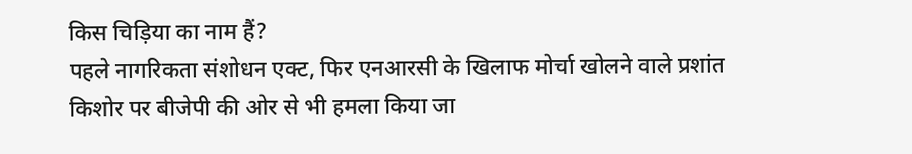किस चिड़िया का नाम हैं?
पहले नागरिकता संशोधन एक्ट, फिर एनआरसी के खिलाफ मोर्चा खोलने वाले प्रशांत किशोर पर बीजेपी की ओर से भी हमला किया जा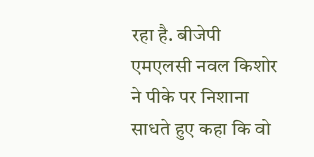रहा है. बीजेपी एमएलसी नवल किशोर ने पीके पर निशाना साधते हुए कहा कि वो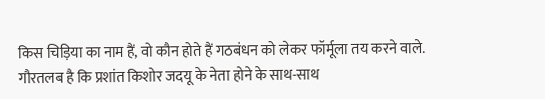किस चिड़िया का नाम हैं, वो कौन होते हैं गठबंधन को लेकर फॉर्मूला तय करने वाले.
गौरतलब है कि प्रशांत किशोर जदयू के नेता होने के साथ-साथ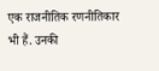एक राजनीतिक रणनीतिकार भी हैं. उनकी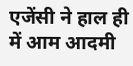एजेंसी ने हाल ही में आम आदमी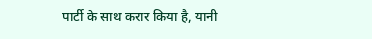पार्टी के साथ करार किया है, यानी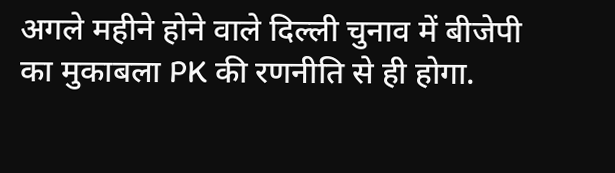अगले महीने होने वाले दिल्ली चुनाव में बीजेपी का मुकाबला PK की रणनीति से ही होगा.